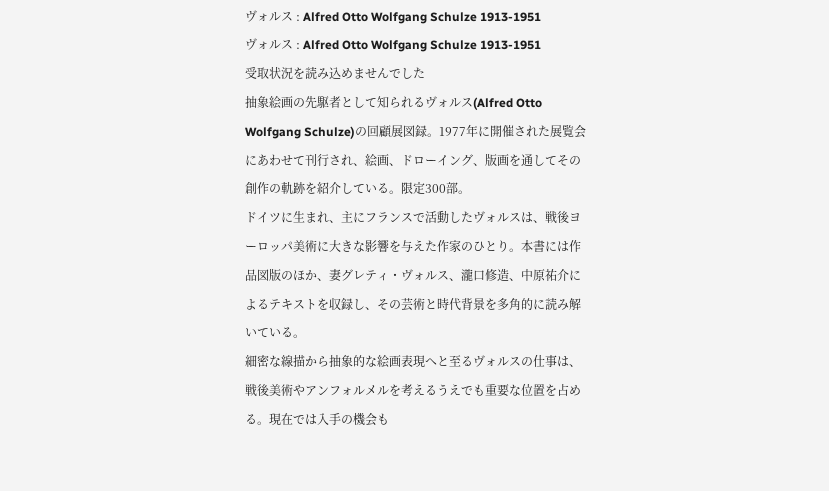ヴォルス : Alfred Otto Wolfgang Schulze 1913-1951
ヴォルス : Alfred Otto Wolfgang Schulze 1913-1951
受取状況を読み込めませんでした
抽象絵画の先駆者として知られるヴォルス(Alfred Otto Wolfgang Schulze)の回顧展図録。1977年に開催された展覧会にあわせて刊行され、絵画、ドローイング、版画を通してその創作の軌跡を紹介している。限定300部。
ドイツに生まれ、主にフランスで活動したヴォルスは、戦後ヨーロッパ美術に大きな影響を与えた作家のひとり。本書には作品図版のほか、妻グレティ・ヴォルス、瀧口修造、中原祐介によるテキストを収録し、その芸術と時代背景を多角的に読み解いている。
細密な線描から抽象的な絵画表現へと至るヴォルスの仕事は、戦後美術やアンフォルメルを考えるうえでも重要な位置を占める。現在では入手の機会も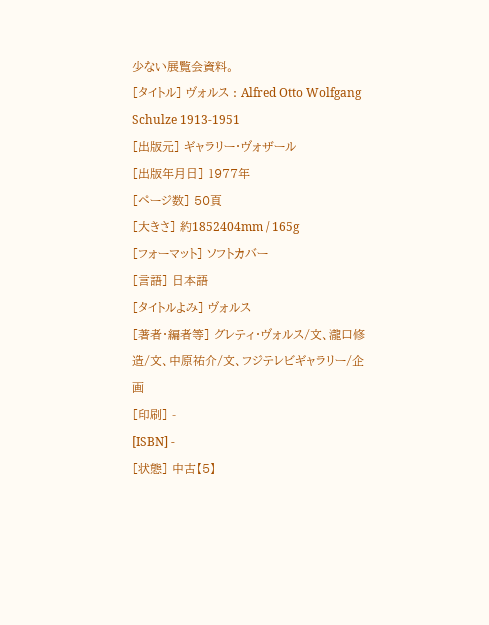少ない展覧会資料。
[タイトル] ヴォルス : Alfred Otto Wolfgang Schulze 1913-1951
[出版元] ギャラリー・ヴォザール
[出版年月日] 1977年
[ページ数] 50頁
[大きさ] 約1852404mm / 165g
[フォーマット] ソフトカバー
[言語] 日本語
[タイトルよみ] ヴォルス
[著者・編者等] グレティ・ヴォルス/文、瀧口修造/文、中原祐介/文、フジテレビギャラリー/企画
[印刷] -
[ISBN] -
[状態] 中古【5】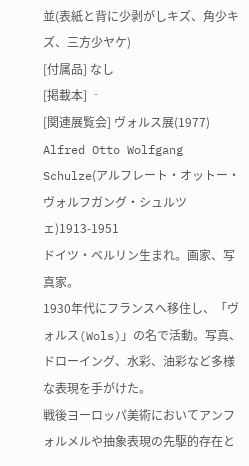並(表紙と背に少剥がしキズ、角少キズ、三方少ヤケ)
[付属品] なし
[掲載本] ‐
[関連展覧会] ヴォルス展(1977)
Alfred Otto Wolfgang Schulze(アルフレート・オットー・ヴォルフガング・シュルツェ)1913-1951
ドイツ・ベルリン生まれ。画家、写真家。
1930年代にフランスへ移住し、「ヴォルス(Wols)」の名で活動。写真、ドローイング、水彩、油彩など多様な表現を手がけた。
戦後ヨーロッパ美術においてアンフォルメルや抽象表現の先駆的存在と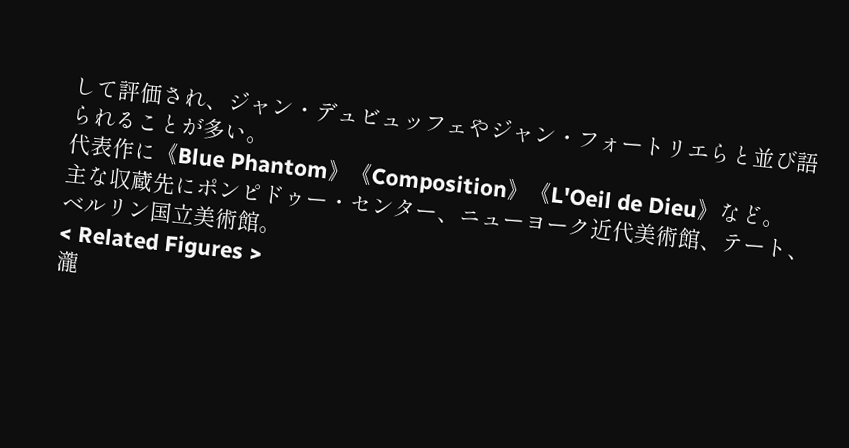して評価され、ジャン・デュビュッフェやジャン・フォートリエらと並び語られることが多い。
代表作に《Blue Phantom》《Composition》《L'Oeil de Dieu》など。
主な収蔵先にポンピドゥー・センター、ニューヨーク近代美術館、テート、ベルリン国立美術館。
< Related Figures >
瀧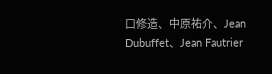口修造、中原祐介、Jean Dubuffet、Jean Fautrier